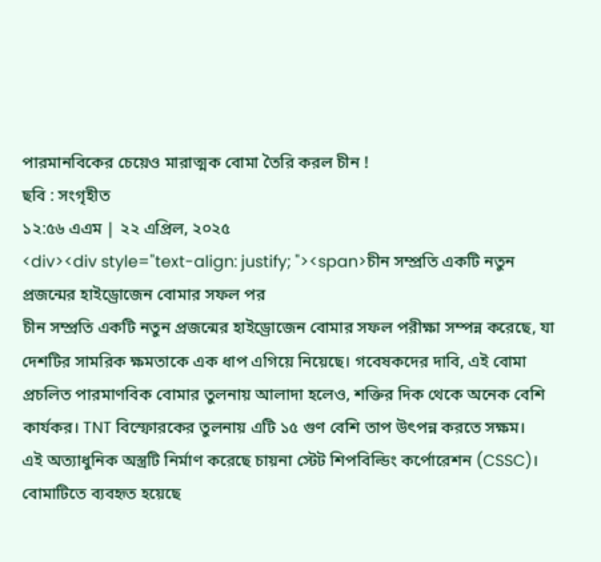পারমানবিকের চেয়েও মারাত্মক বোমা তৈরি করল চীন !
ছবি : সংগৃহীত
১২:৫৬ এএম | ২২ এপ্রিল, ২০২৫
<div><div style="text-align: justify; "><span>চীন সম্প্রতি একটি নতুন প্রজন্মের হাইড্রোজেন বোমার সফল পর
চীন সম্প্রতি একটি নতুন প্রজন্মের হাইড্রোজেন বোমার সফল পরীক্ষা সম্পন্ন করেছে, যা দেশটির সামরিক ক্ষমতাকে এক ধাপ এগিয়ে নিয়েছে। গবেষকদের দাবি, এই বোমা প্রচলিত পারমাণবিক বোমার তুলনায় আলাদা হলেও, শক্তির দিক থেকে অনেক বেশি কার্যকর। TNT বিস্ফোরকের তুলনায় এটি ১৫ গুণ বেশি তাপ উৎপন্ন করতে সক্ষম।
এই অত্যাধুনিক অস্ত্রটি নির্মাণ করেছে চায়না স্টেট শিপবিল্ডিং কর্পোরেশন (CSSC)। বোমাটিতে ব্যবহৃত হয়েছে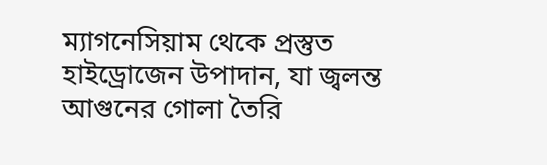ম্যাগনেসিয়াম থেকে প্রস্তুত হাইড্রোজেন উপাদান, যা জ্বলন্ত আগুনের গোলা তৈরি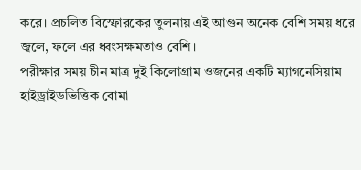করে। প্রচলিত বিস্ফোরকের তুলনায় এই আগুন অনেক বেশি সময় ধরে জ্বলে, ফলে এর ধ্বংসক্ষমতাও বেশি।
পরীক্ষার সময় চীন মাত্র দুই কিলোগ্রাম ওজনের একটি ম্যাগনেসিয়াম হাইড্রাইডভিত্তিক বোমা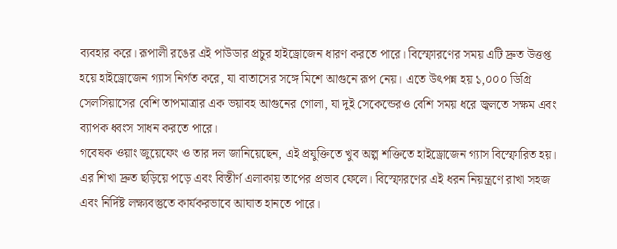ব্যবহার করে। রূপালী রঙের এই পাউডার প্রচুর হাইড্রোজেন ধারণ করতে পারে। বিস্ফোরণের সময় এটি দ্রুত উত্তপ্ত হয়ে হাইড্রোজেন গ্যাস নির্গত করে, যা বাতাসের সঙ্গে মিশে আগুনে রূপ নেয়। এতে উৎপন্ন হয় ১,০০০ ডিগ্রি সেলসিয়াসের বেশি তাপমাত্রার এক ভয়াবহ আগুনের গোলা, যা দুই সেকেন্ডেরও বেশি সময় ধরে জ্বলতে সক্ষম এবং ব্যাপক ধ্বংস সাধন করতে পারে।
গবেষক ওয়াং জুয়েফেং ও তার দল জানিয়েছেন, এই প্রযুক্তিতে খুব অল্প শক্তিতে হাইড্রোজেন গ্যাস বিস্ফোরিত হয়। এর শিখা দ্রুত ছড়িয়ে পড়ে এবং বিস্তীর্ণ এলাকায় তাপের প্রভাব ফেলে। বিস্ফোরণের এই ধরন নিয়ন্ত্রণে রাখা সহজ এবং নির্দিষ্ট লক্ষ্যবস্তুতে কার্যকরভাবে আঘাত হানতে পারে।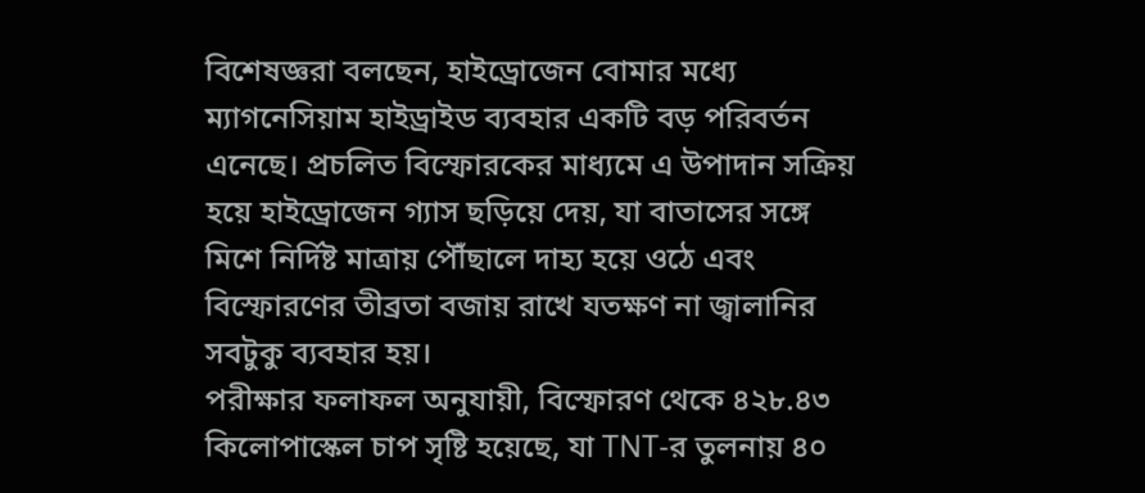বিশেষজ্ঞরা বলছেন, হাইড্রোজেন বোমার মধ্যে ম্যাগনেসিয়াম হাইড্রাইড ব্যবহার একটি বড় পরিবর্তন এনেছে। প্রচলিত বিস্ফোরকের মাধ্যমে এ উপাদান সক্রিয় হয়ে হাইড্রোজেন গ্যাস ছড়িয়ে দেয়, যা বাতাসের সঙ্গে মিশে নির্দিষ্ট মাত্রায় পৌঁছালে দাহ্য হয়ে ওঠে এবং বিস্ফোরণের তীব্রতা বজায় রাখে যতক্ষণ না জ্বালানির সবটুকু ব্যবহার হয়।
পরীক্ষার ফলাফল অনুযায়ী, বিস্ফোরণ থেকে ৪২৮.৪৩ কিলোপাস্কেল চাপ সৃষ্টি হয়েছে, যা TNT-র তুলনায় ৪০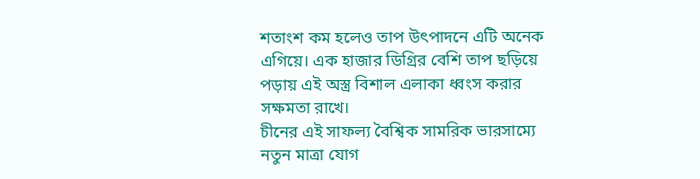শতাংশ কম হলেও তাপ উৎপাদনে এটি অনেক এগিয়ে। এক হাজার ডিগ্রির বেশি তাপ ছড়িয়ে পড়ায় এই অস্ত্র বিশাল এলাকা ধ্বংস করার সক্ষমতা রাখে।
চীনের এই সাফল্য বৈশ্বিক সামরিক ভারসাম্যে নতুন মাত্রা যোগ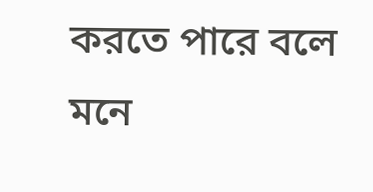করতে পারে বলে মনে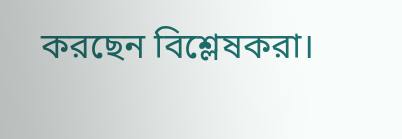করছেন বিশ্লেষকরা।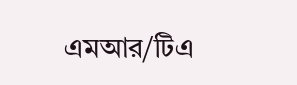এমআর/টিএ